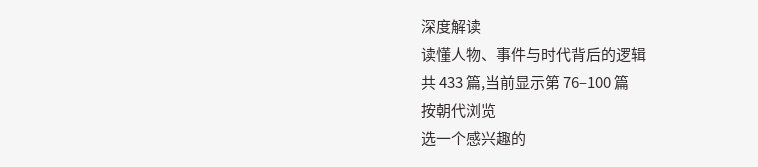深度解读
读懂人物、事件与时代背后的逻辑
共 433 篇,当前显示第 76–100 篇
按朝代浏览
选一个感兴趣的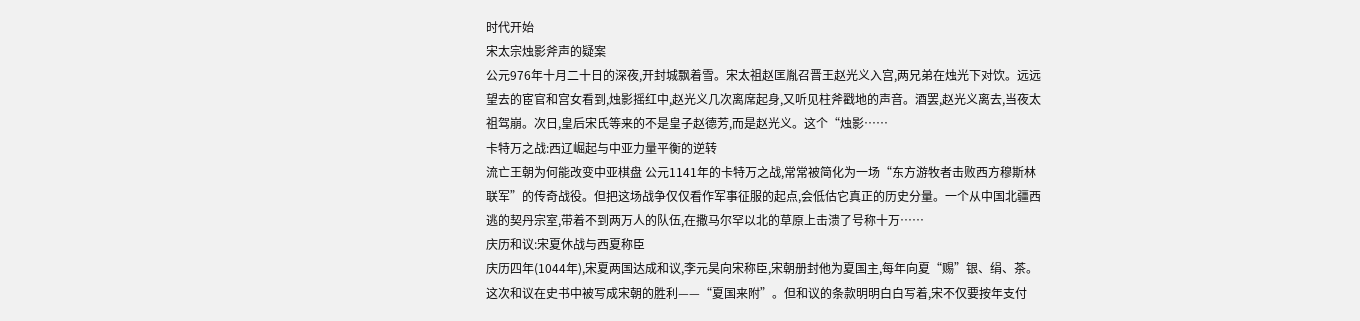时代开始
宋太宗烛影斧声的疑案
公元976年十月二十日的深夜,开封城飘着雪。宋太祖赵匡胤召晋王赵光义入宫,两兄弟在烛光下对饮。远远望去的宦官和宫女看到,烛影摇红中,赵光义几次离席起身,又听见柱斧戳地的声音。酒罢,赵光义离去,当夜太祖驾崩。次日,皇后宋氏等来的不是皇子赵德芳,而是赵光义。这个“烛影……
卡特万之战:西辽崛起与中亚力量平衡的逆转
流亡王朝为何能改变中亚棋盘 公元1141年的卡特万之战,常常被简化为一场“东方游牧者击败西方穆斯林联军”的传奇战役。但把这场战争仅仅看作军事征服的起点,会低估它真正的历史分量。一个从中国北疆西逃的契丹宗室,带着不到两万人的队伍,在撒马尔罕以北的草原上击溃了号称十万……
庆历和议:宋夏休战与西夏称臣
庆历四年(1044年),宋夏两国达成和议,李元昊向宋称臣,宋朝册封他为夏国主,每年向夏“赐”银、绢、茶。这次和议在史书中被写成宋朝的胜利——“夏国来附”。但和议的条款明明白白写着,宋不仅要按年支付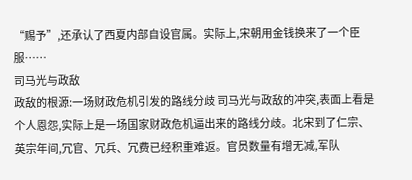“赐予”,还承认了西夏内部自设官属。实际上,宋朝用金钱换来了一个臣服……
司马光与政敌
政敌的根源:一场财政危机引发的路线分歧 司马光与政敌的冲突,表面上看是个人恩怨,实际上是一场国家财政危机逼出来的路线分歧。北宋到了仁宗、英宗年间,冗官、冗兵、冗费已经积重难返。官员数量有增无减,军队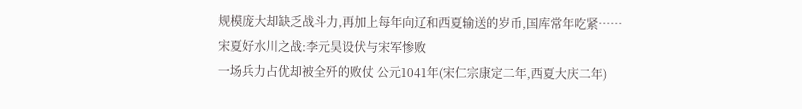规模庞大却缺乏战斗力,再加上每年向辽和西夏输送的岁币,国库常年吃紧……
宋夏好水川之战:李元昊设伏与宋军惨败
一场兵力占优却被全歼的败仗 公元1041年(宋仁宗康定二年,西夏大庆二年)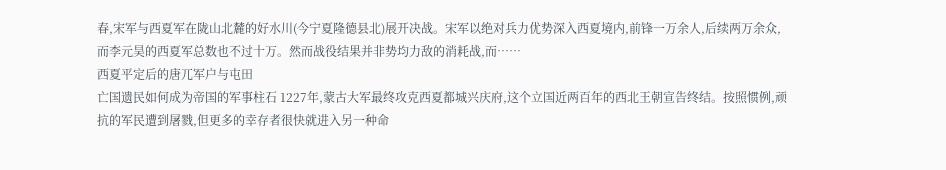春,宋军与西夏军在陇山北麓的好水川(今宁夏隆德县北)展开决战。宋军以绝对兵力优势深入西夏境内,前锋一万余人,后续两万余众,而李元昊的西夏军总数也不过十万。然而战役结果并非势均力敌的消耗战,而……
西夏平定后的唐兀军户与屯田
亡国遗民如何成为帝国的军事柱石 1227年,蒙古大军最终攻克西夏都城兴庆府,这个立国近两百年的西北王朝宣告终结。按照惯例,顽抗的军民遭到屠戮,但更多的幸存者很快就进入另一种命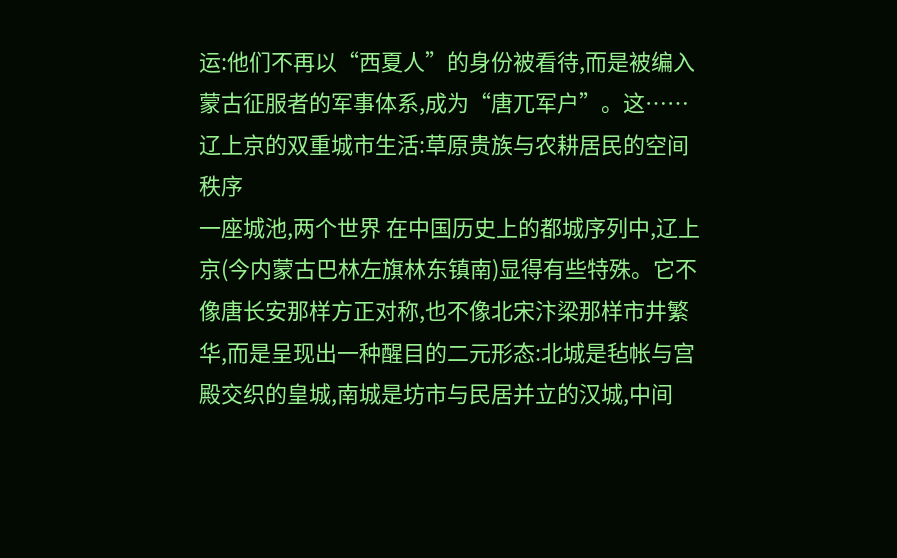运:他们不再以“西夏人”的身份被看待,而是被编入蒙古征服者的军事体系,成为“唐兀军户”。这……
辽上京的双重城市生活:草原贵族与农耕居民的空间秩序
一座城池,两个世界 在中国历史上的都城序列中,辽上京(今内蒙古巴林左旗林东镇南)显得有些特殊。它不像唐长安那样方正对称,也不像北宋汴梁那样市井繁华,而是呈现出一种醒目的二元形态:北城是毡帐与宫殿交织的皇城,南城是坊市与民居并立的汉城,中间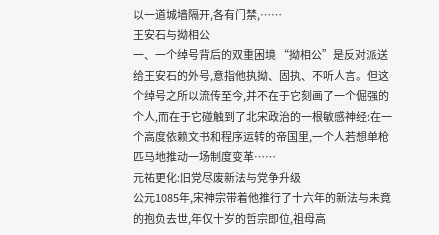以一道城墙隔开,各有门禁,……
王安石与拗相公
一、一个绰号背后的双重困境 “拗相公”是反对派送给王安石的外号,意指他执拗、固执、不听人言。但这个绰号之所以流传至今,并不在于它刻画了一个倔强的个人,而在于它碰触到了北宋政治的一根敏感神经:在一个高度依赖文书和程序运转的帝国里,一个人若想单枪匹马地推动一场制度变革……
元祐更化:旧党尽废新法与党争升级
公元1085年,宋神宗带着他推行了十六年的新法与未竟的抱负去世,年仅十岁的哲宗即位,祖母高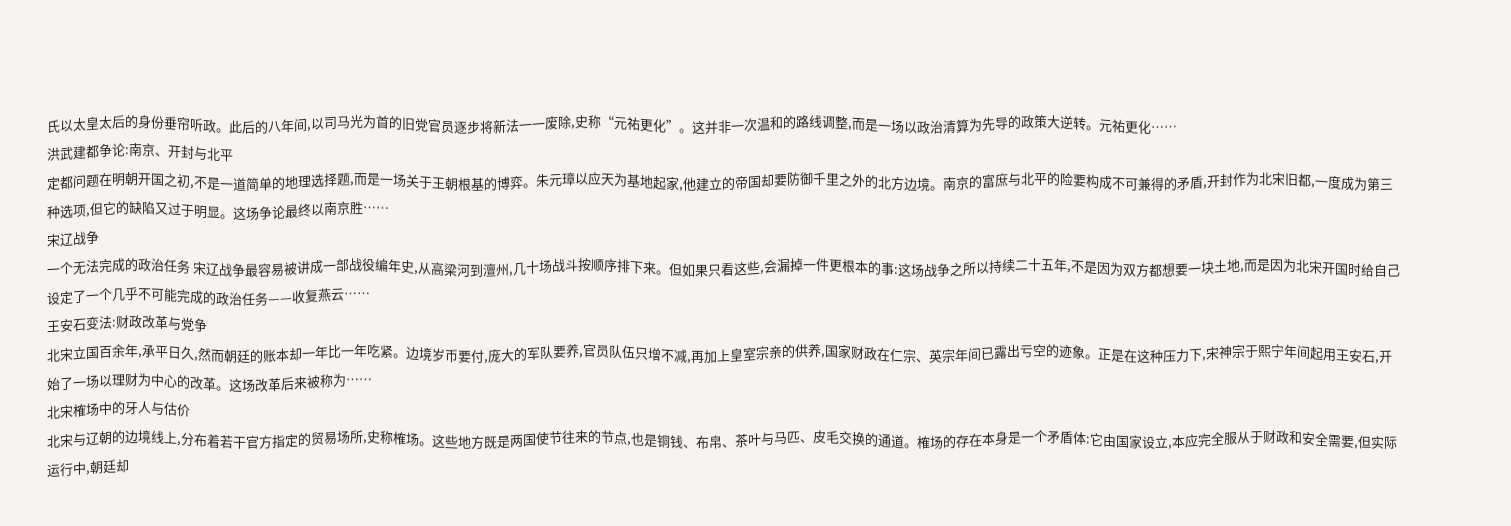氏以太皇太后的身份垂帘听政。此后的八年间,以司马光为首的旧党官员逐步将新法一一废除,史称“元祐更化”。这并非一次温和的路线调整,而是一场以政治清算为先导的政策大逆转。元祐更化……
洪武建都争论:南京、开封与北平
定都问题在明朝开国之初,不是一道简单的地理选择题,而是一场关于王朝根基的博弈。朱元璋以应天为基地起家,他建立的帝国却要防御千里之外的北方边境。南京的富庶与北平的险要构成不可兼得的矛盾,开封作为北宋旧都,一度成为第三种选项,但它的缺陷又过于明显。这场争论最终以南京胜……
宋辽战争
一个无法完成的政治任务 宋辽战争最容易被讲成一部战役编年史,从高梁河到澶州,几十场战斗按顺序排下来。但如果只看这些,会漏掉一件更根本的事:这场战争之所以持续二十五年,不是因为双方都想要一块土地,而是因为北宋开国时给自己设定了一个几乎不可能完成的政治任务——收复燕云……
王安石变法:财政改革与党争
北宋立国百余年,承平日久,然而朝廷的账本却一年比一年吃紧。边境岁币要付,庞大的军队要养,官员队伍只增不减,再加上皇室宗亲的供养,国家财政在仁宗、英宗年间已露出亏空的迹象。正是在这种压力下,宋神宗于熙宁年间起用王安石,开始了一场以理财为中心的改革。这场改革后来被称为……
北宋榷场中的牙人与估价
北宋与辽朝的边境线上,分布着若干官方指定的贸易场所,史称榷场。这些地方既是两国使节往来的节点,也是铜钱、布帛、茶叶与马匹、皮毛交换的通道。榷场的存在本身是一个矛盾体:它由国家设立,本应完全服从于财政和安全需要,但实际运行中,朝廷却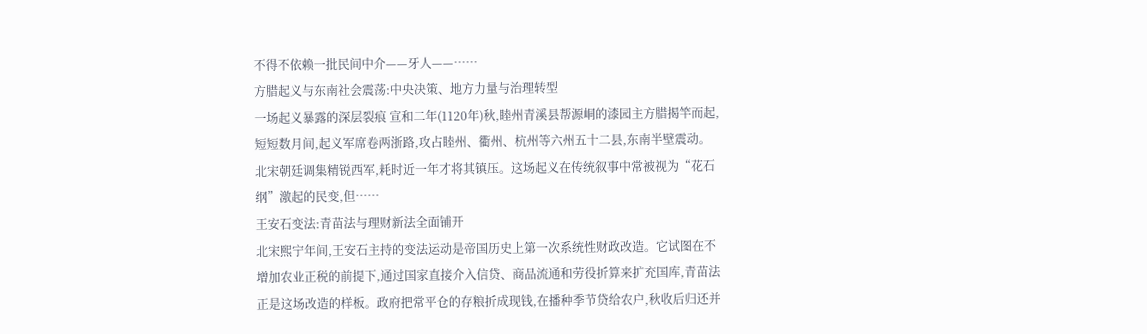不得不依赖一批民间中介——牙人——……
方腊起义与东南社会震荡:中央决策、地方力量与治理转型
一场起义暴露的深层裂痕 宣和二年(1120年)秋,睦州青溪县帮源峒的漆园主方腊揭竿而起,短短数月间,起义军席卷两浙路,攻占睦州、衢州、杭州等六州五十二县,东南半壁震动。北宋朝廷调集精锐西军,耗时近一年才将其镇压。这场起义在传统叙事中常被视为“花石纲”激起的民变,但……
王安石变法:青苗法与理财新法全面铺开
北宋熙宁年间,王安石主持的变法运动是帝国历史上第一次系统性财政改造。它试图在不增加农业正税的前提下,通过国家直接介入信贷、商品流通和劳役折算来扩充国库,青苗法正是这场改造的样板。政府把常平仓的存粮折成现钱,在播种季节贷给农户,秋收后归还并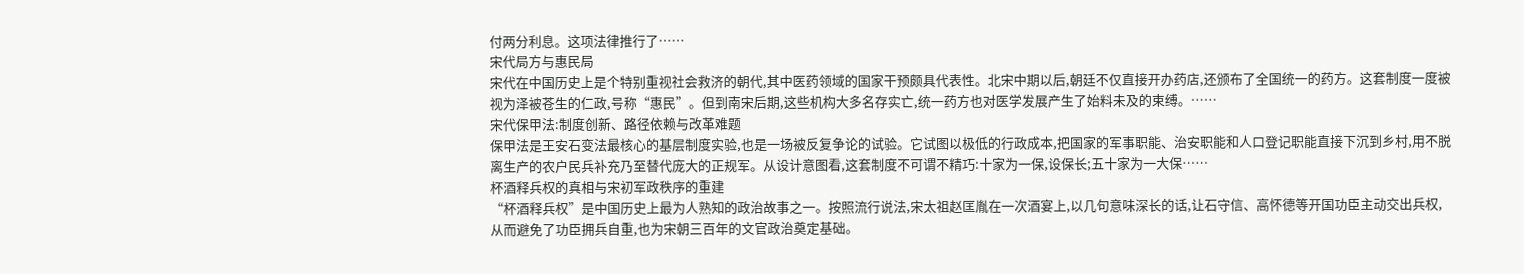付两分利息。这项法律推行了……
宋代局方与惠民局
宋代在中国历史上是个特别重视社会救济的朝代,其中医药领域的国家干预颇具代表性。北宋中期以后,朝廷不仅直接开办药店,还颁布了全国统一的药方。这套制度一度被视为泽被苍生的仁政,号称“惠民”。但到南宋后期,这些机构大多名存实亡,统一药方也对医学发展产生了始料未及的束缚。……
宋代保甲法:制度创新、路径依赖与改革难题
保甲法是王安石变法最核心的基层制度实验,也是一场被反复争论的试验。它试图以极低的行政成本,把国家的军事职能、治安职能和人口登记职能直接下沉到乡村,用不脱离生产的农户民兵补充乃至替代庞大的正规军。从设计意图看,这套制度不可谓不精巧:十家为一保,设保长;五十家为一大保……
杯酒释兵权的真相与宋初军政秩序的重建
“杯酒释兵权”是中国历史上最为人熟知的政治故事之一。按照流行说法,宋太祖赵匡胤在一次酒宴上,以几句意味深长的话,让石守信、高怀德等开国功臣主动交出兵权,从而避免了功臣拥兵自重,也为宋朝三百年的文官政治奠定基础。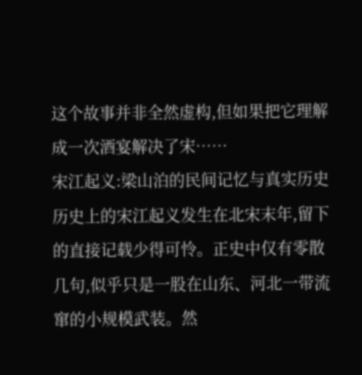这个故事并非全然虚构,但如果把它理解成一次酒宴解决了宋……
宋江起义:梁山泊的民间记忆与真实历史
历史上的宋江起义发生在北宋末年,留下的直接记载少得可怜。正史中仅有零散几句,似乎只是一股在山东、河北一带流窜的小规模武装。然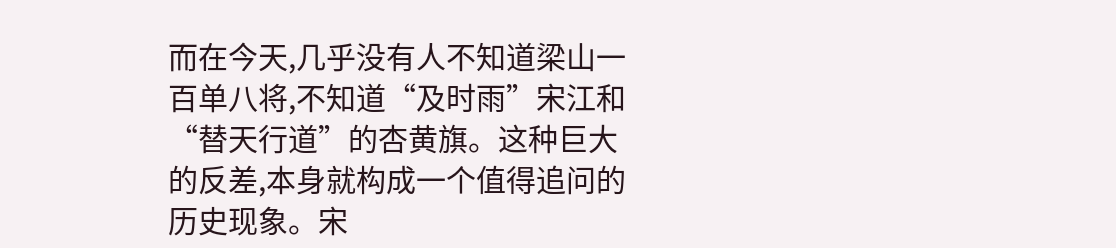而在今天,几乎没有人不知道梁山一百单八将,不知道“及时雨”宋江和“替天行道”的杏黄旗。这种巨大的反差,本身就构成一个值得追问的历史现象。宋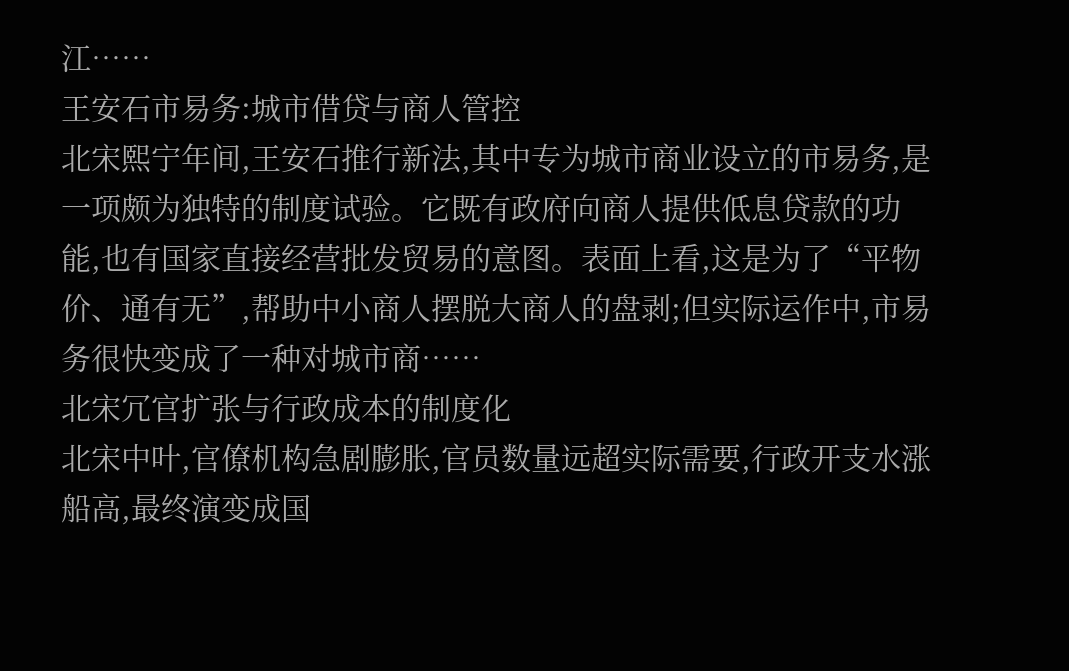江……
王安石市易务:城市借贷与商人管控
北宋熙宁年间,王安石推行新法,其中专为城市商业设立的市易务,是一项颇为独特的制度试验。它既有政府向商人提供低息贷款的功能,也有国家直接经营批发贸易的意图。表面上看,这是为了“平物价、通有无”,帮助中小商人摆脱大商人的盘剥;但实际运作中,市易务很快变成了一种对城市商……
北宋冗官扩张与行政成本的制度化
北宋中叶,官僚机构急剧膨胀,官员数量远超实际需要,行政开支水涨船高,最终演变成国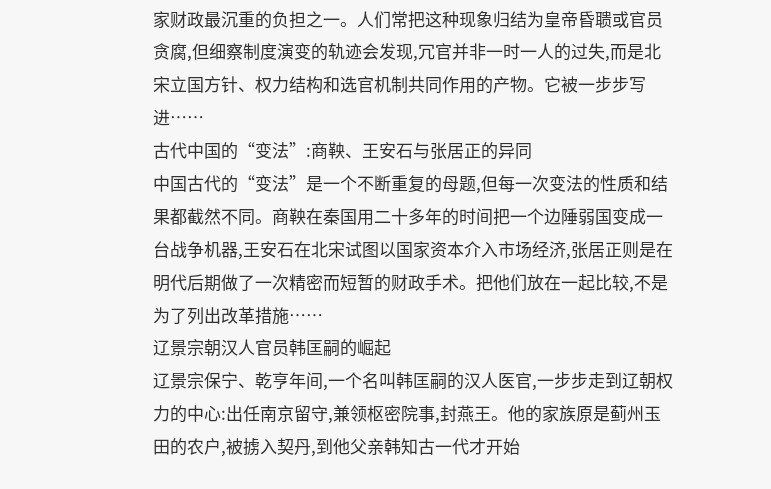家财政最沉重的负担之一。人们常把这种现象归结为皇帝昏聩或官员贪腐,但细察制度演变的轨迹会发现,冗官并非一时一人的过失,而是北宋立国方针、权力结构和选官机制共同作用的产物。它被一步步写进……
古代中国的“变法”:商鞅、王安石与张居正的异同
中国古代的“变法”是一个不断重复的母题,但每一次变法的性质和结果都截然不同。商鞅在秦国用二十多年的时间把一个边陲弱国变成一台战争机器,王安石在北宋试图以国家资本介入市场经济,张居正则是在明代后期做了一次精密而短暂的财政手术。把他们放在一起比较,不是为了列出改革措施……
辽景宗朝汉人官员韩匡嗣的崛起
辽景宗保宁、乾亨年间,一个名叫韩匡嗣的汉人医官,一步步走到辽朝权力的中心:出任南京留守,兼领枢密院事,封燕王。他的家族原是蓟州玉田的农户,被掳入契丹,到他父亲韩知古一代才开始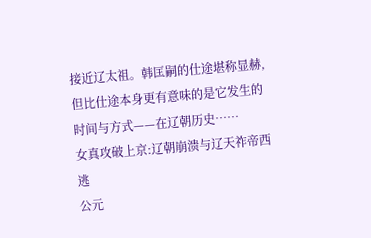接近辽太祖。韩匡嗣的仕途堪称显赫,但比仕途本身更有意味的是它发生的时间与方式——在辽朝历史……
女真攻破上京:辽朝崩溃与辽天祚帝西逃
公元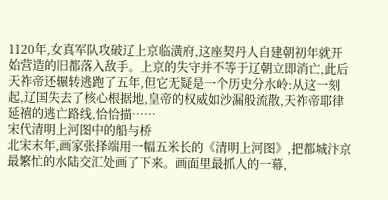1120年,女真军队攻破辽上京临潢府,这座契丹人自建朝初年就开始营造的旧都落入敌手。上京的失守并不等于辽朝立即消亡,此后天祚帝还辗转逃跑了五年,但它无疑是一个历史分水岭:从这一刻起,辽国失去了核心根据地,皇帝的权威如沙漏般流散,天祚帝耶律延禧的逃亡路线,恰恰描……
宋代清明上河图中的船与桥
北宋末年,画家张择端用一幅五米长的《清明上河图》,把都城汴京最繁忙的水陆交汇处画了下来。画面里最抓人的一幕,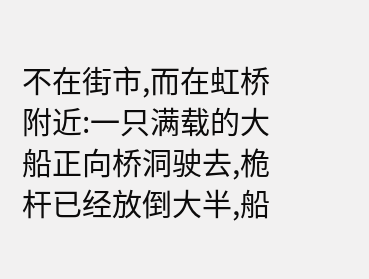不在街市,而在虹桥附近:一只满载的大船正向桥洞驶去,桅杆已经放倒大半,船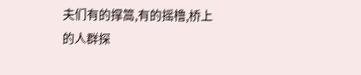夫们有的撑篙,有的摇橹,桥上的人群探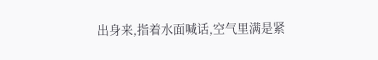出身来,指着水面喊话,空气里满是紧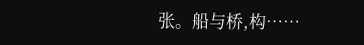张。船与桥,构……